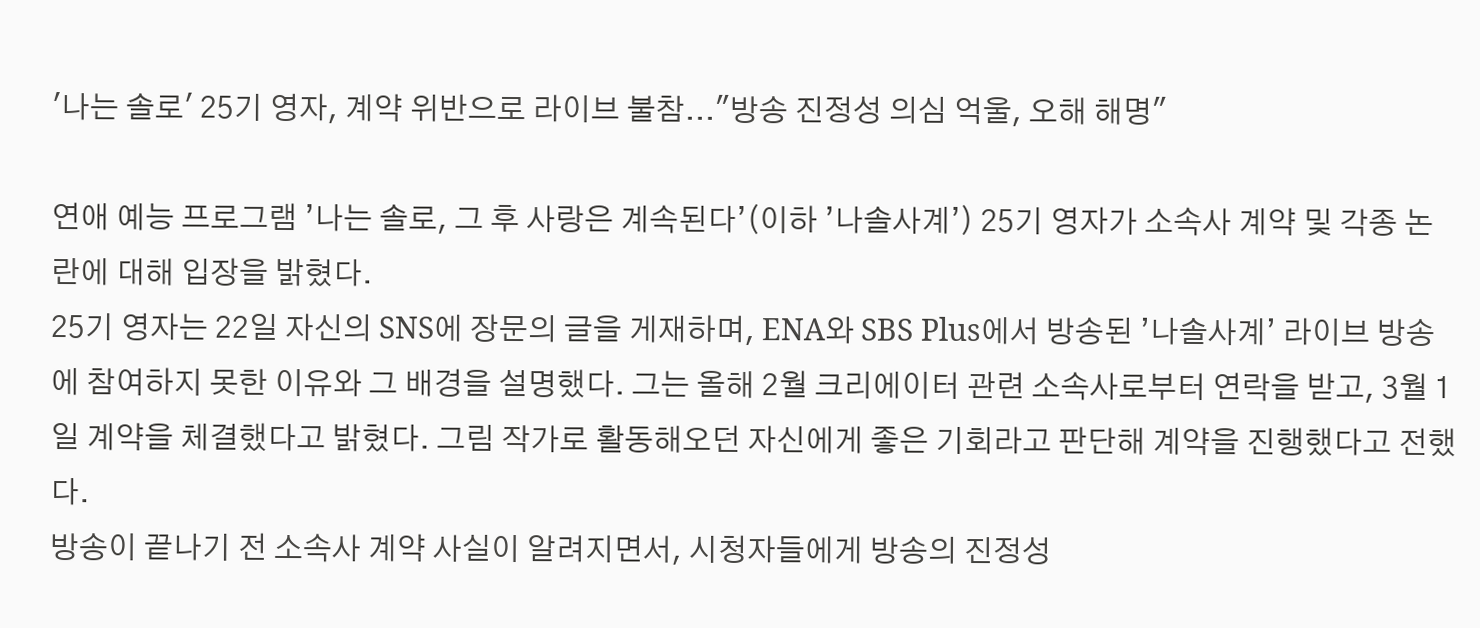'나는 솔로' 25기 영자, 계약 위반으로 라이브 불참..."방송 진정성 의심 억울, 오해 해명"

연애 예능 프로그램 ’나는 솔로, 그 후 사랑은 계속된다’(이하 ’나솔사계’) 25기 영자가 소속사 계약 및 각종 논란에 대해 입장을 밝혔다.
25기 영자는 22일 자신의 SNS에 장문의 글을 게재하며, ENA와 SBS Plus에서 방송된 ’나솔사계’ 라이브 방송에 참여하지 못한 이유와 그 배경을 설명했다. 그는 올해 2월 크리에이터 관련 소속사로부터 연락을 받고, 3월 1일 계약을 체결했다고 밝혔다. 그림 작가로 활동해오던 자신에게 좋은 기회라고 판단해 계약을 진행했다고 전했다.
방송이 끝나기 전 소속사 계약 사실이 알려지면서, 시청자들에게 방송의 진정성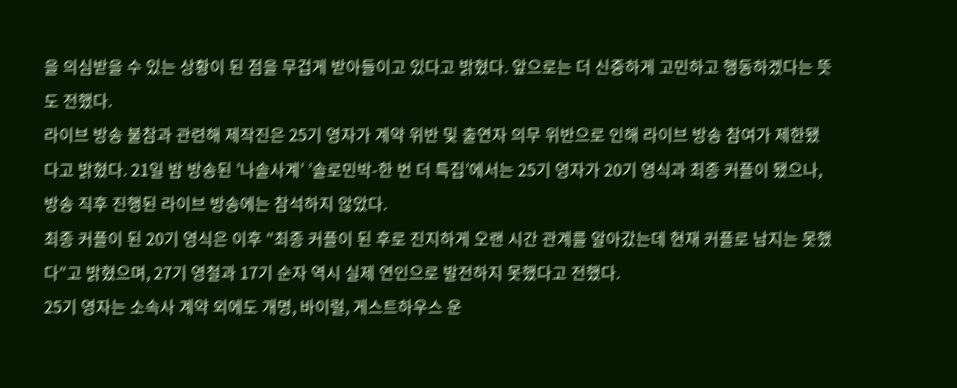을 의심받을 수 있는 상황이 된 점을 무겁게 받아들이고 있다고 밝혔다. 앞으로는 더 신중하게 고민하고 행동하겠다는 뜻도 전했다.
라이브 방송 불참과 관련해 제작진은 25기 영자가 계약 위반 및 출연자 의무 위반으로 인해 라이브 방송 참여가 제한됐다고 밝혔다. 21일 밤 방송된 ’나솔사계’ ’솔로민박-한 번 더 특집’에서는 25기 영자가 20기 영식과 최종 커플이 됐으나, 방송 직후 진행된 라이브 방송에는 참석하지 않았다.
최종 커플이 된 20기 영식은 이후 ″최종 커플이 된 후로 진지하게 오랜 시간 관계를 알아갔는데 현재 커플로 남지는 못했다″고 밝혔으며, 27기 영철과 17기 순자 역시 실제 연인으로 발전하지 못했다고 전했다.
25기 영자는 소속사 계약 외에도 개명, 바이럴, 게스트하우스 운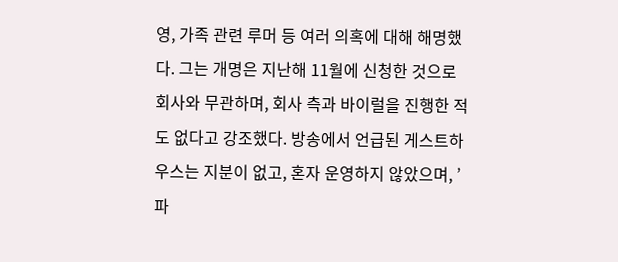영, 가족 관련 루머 등 여러 의혹에 대해 해명했다. 그는 개명은 지난해 11월에 신청한 것으로 회사와 무관하며, 회사 측과 바이럴을 진행한 적도 없다고 강조했다. 방송에서 언급된 게스트하우스는 지분이 없고, 혼자 운영하지 않았으며, ’파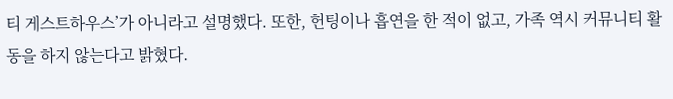티 게스트하우스’가 아니라고 설명했다. 또한, 헌팅이나 흡연을 한 적이 없고, 가족 역시 커뮤니티 활동을 하지 않는다고 밝혔다.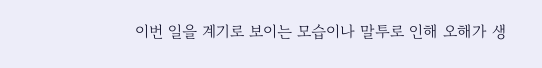이번 일을 계기로 보이는 모습이나 말투로 인해 오해가 생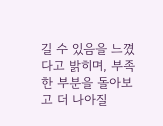길 수 있음을 느꼈다고 밝히며, 부족한 부분을 돌아보고 더 나아질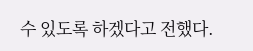수 있도록 하겠다고 전했다.